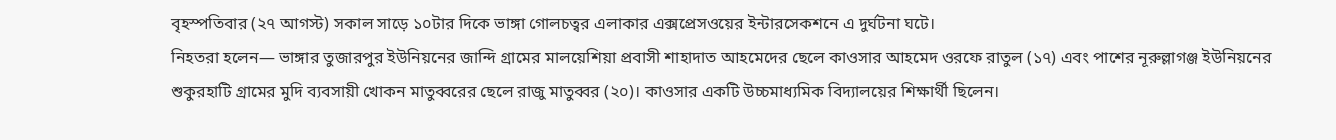বৃহস্পতিবার (২৭ আগস্ট) সকাল সাড়ে ১০টার দিকে ভাঙ্গা গোলচত্বর এলাকার এক্সপ্রেসওয়ের ইন্টারসেকশনে এ দুর্ঘটনা ঘটে।
নিহতরা হলেন— ভাঙ্গার তুজারপুর ইউনিয়নের জান্দি গ্রামের মালয়েশিয়া প্রবাসী শাহাদাত আহমেদের ছেলে কাওসার আহমেদ ওরফে রাতুল (১৭) এবং পাশের নূরুল্লাগঞ্জ ইউনিয়নের শুকুরহাটি গ্রামের মুদি ব্যবসায়ী খোকন মাতুব্বরের ছেলে রাজু মাতুব্বর (২০)। কাওসার একটি উচ্চমাধ্যমিক বিদ্যালয়ের শিক্ষার্থী ছিলেন।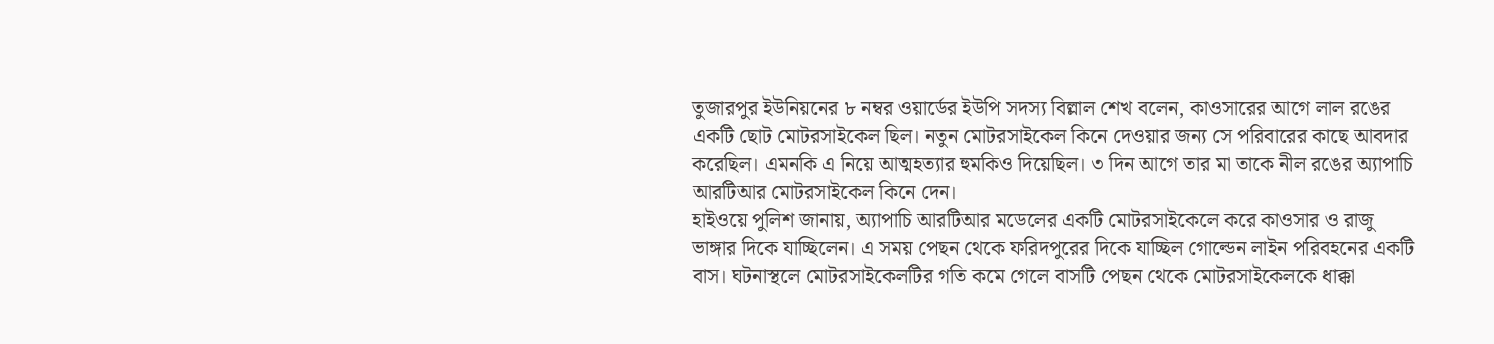তুজারপুর ইউনিয়নের ৮ নম্বর ওয়ার্ডের ইউপি সদস্য বিল্লাল শেখ বলেন, কাওসারের আগে লাল রঙের একটি ছোট মোটরসাইকেল ছিল। নতুন মোটরসাইকেল কিনে দেওয়ার জন্য সে পরিবারের কাছে আবদার করেছিল। এমনকি এ নিয়ে আত্মহত্যার হুমকিও দিয়েছিল। ৩ দিন আগে তার মা তাকে নীল রঙের অ্যাপাচি আরটিআর মোটরসাইকেল কিনে দেন।
হাইওয়ে পুলিশ জানায়, অ্যাপাচি আরটিআর মডেলের একটি মোটরসাইকেলে করে কাওসার ও রাজু ভাঙ্গার দিকে যাচ্ছিলেন। এ সময় পেছন থেকে ফরিদপুরের দিকে যাচ্ছিল গোল্ডেন লাইন পরিবহনের একটি বাস। ঘটনাস্থলে মোটরসাইকেলটির গতি কমে গেলে বাসটি পেছন থেকে মোটরসাইকেলকে ধাক্কা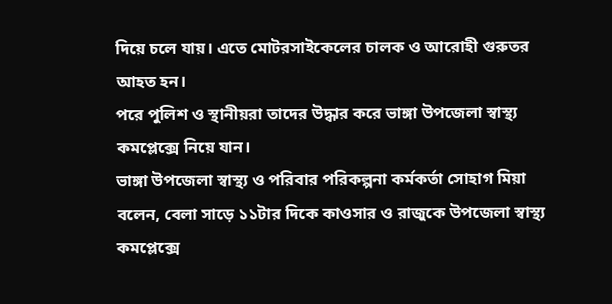দিয়ে চলে যায়। এতে মোটরসাইকেলের চালক ও আরোহী গুরুতর আহত হন।
পরে পুলিশ ও স্থানীয়রা তাদের উদ্ধার করে ভাঙ্গা উপজেলা স্বাস্থ্য কমপ্লেক্সে নিয়ে যান।
ভাঙ্গা উপজেলা স্বাস্থ্য ও পরিবার পরিকল্পনা কর্মকর্তা সোহাগ মিয়া বলেন, বেলা সাড়ে ১১টার দিকে কাওসার ও রাজুকে উপজেলা স্বাস্থ্য কমপ্লেক্সে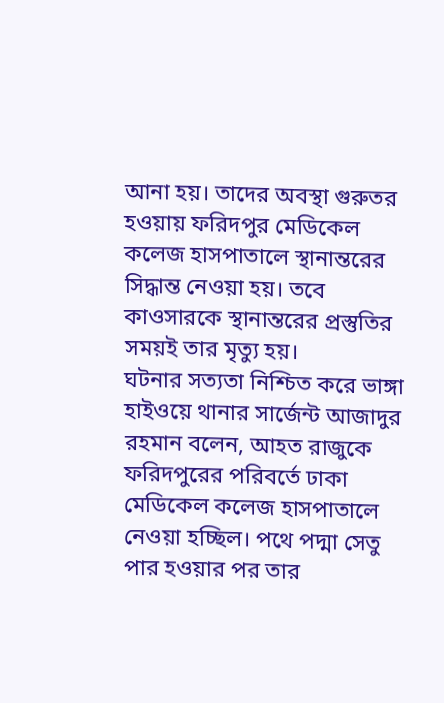আনা হয়। তাদের অবস্থা গুরুতর হওয়ায় ফরিদপুর মেডিকেল কলেজ হাসপাতালে স্থানান্তরের সিদ্ধান্ত নেওয়া হয়। তবে কাওসারকে স্থানান্তরের প্রস্তুতির সময়ই তার মৃত্যু হয়।
ঘটনার সত্যতা নিশ্চিত করে ভাঙ্গা হাইওয়ে থানার সার্জেন্ট আজাদুর রহমান বলেন, আহত রাজুকে ফরিদপুরের পরিবর্তে ঢাকা মেডিকেল কলেজ হাসপাতালে নেওয়া হচ্ছিল। পথে পদ্মা সেতু পার হওয়ার পর তার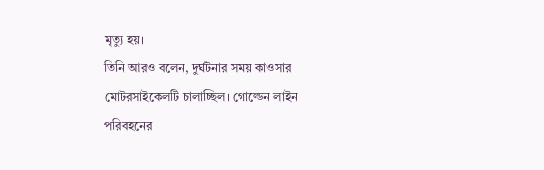মৃত্যু হয়।
তিনি আরও বলেন, দুর্ঘটনার সময় কাওসার মোটরসাইকেলটি চালাচ্ছিল। গোল্ডেন লাইন পরিবহনের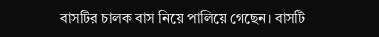বাসটির চালক বাস নিয়ে পালিয়ে গেছেন। বাসটি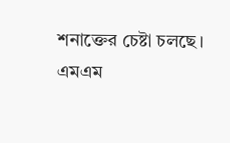শনাক্তের চেষ্টা চলছে।
এমএম